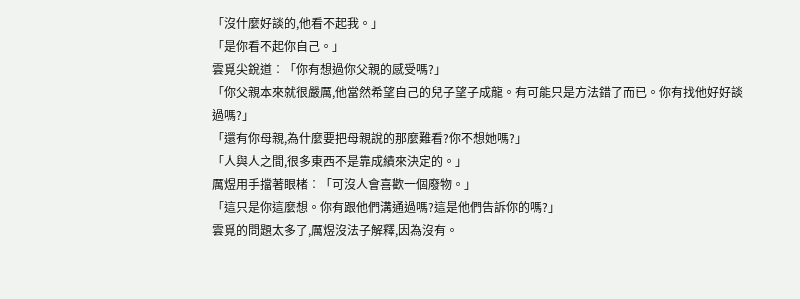「沒什麼好談的,他看不起我。」
「是你看不起你自己。」
雲覓尖銳道︰「你有想過你父親的感受嗎?」
「你父親本來就很嚴厲,他當然希望自己的兒子望子成龍。有可能只是方法錯了而已。你有找他好好談過嗎?」
「還有你母親,為什麼要把母親說的那麼難看?你不想她嗎?」
「人與人之間,很多東西不是靠成績來決定的。」
厲煜用手擋著眼楮︰「可沒人會喜歡一個廢物。」
「這只是你這麼想。你有跟他們溝通過嗎?這是他們告訴你的嗎?」
雲覓的問題太多了,厲煜沒法子解釋,因為沒有。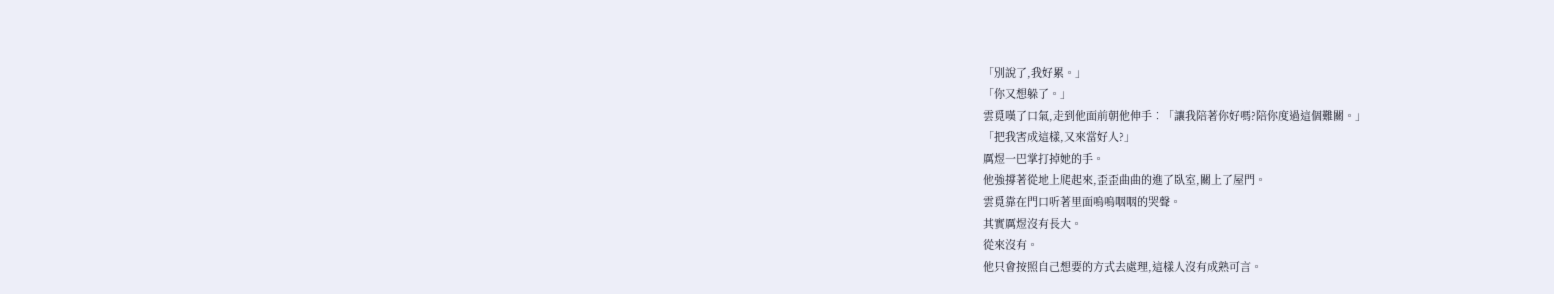「別說了,我好累。」
「你又想躲了。」
雲覓嘆了口氣,走到他面前朝他伸手︰「讓我陪著你好嗎?陪你度過這個難關。」
「把我害成這樣,又來當好人?」
厲煜一巴掌打掉她的手。
他強撐著從地上爬起來,歪歪曲曲的進了臥室,關上了屋門。
雲覓靠在門口听著里面嗚嗚咽咽的哭聲。
其實厲煜沒有長大。
從來沒有。
他只會按照自己想要的方式去處理,這樣人沒有成熟可言。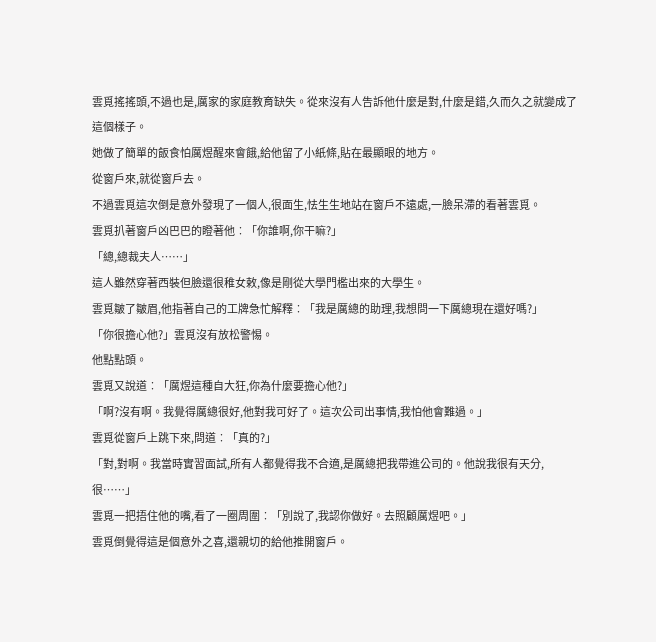雲覓搖搖頭,不過也是,厲家的家庭教育缺失。從來沒有人告訴他什麼是對,什麼是錯,久而久之就變成了這個樣子。
她做了簡單的飯食怕厲煜醒來會餓,給他留了小紙條,貼在最顯眼的地方。
從窗戶來,就從窗戶去。
不過雲覓這次倒是意外發現了一個人,很面生,怯生生地站在窗戶不遠處,一臉呆滯的看著雲覓。
雲覓扒著窗戶凶巴巴的瞪著他︰「你誰啊,你干嘛?」
「總,總裁夫人……」
這人雖然穿著西裝但臉還很稚女敕,像是剛從大學門檻出來的大學生。
雲覓皺了皺眉,他指著自己的工牌急忙解釋︰「我是厲總的助理,我想問一下厲總現在還好嗎?」
「你很擔心他?」雲覓沒有放松警惕。
他點點頭。
雲覓又說道︰「厲煜這種自大狂,你為什麼要擔心他?」
「啊?沒有啊。我覺得厲總很好,他對我可好了。這次公司出事情,我怕他會難過。」
雲覓從窗戶上跳下來,問道︰「真的?」
「對,對啊。我當時實習面試,所有人都覺得我不合適,是厲總把我帶進公司的。他說我很有天分,很……」
雲覓一把捂住他的嘴,看了一圈周圍︰「別說了,我認你做好。去照顧厲煜吧。」
雲覓倒覺得這是個意外之喜,還親切的給他推開窗戶。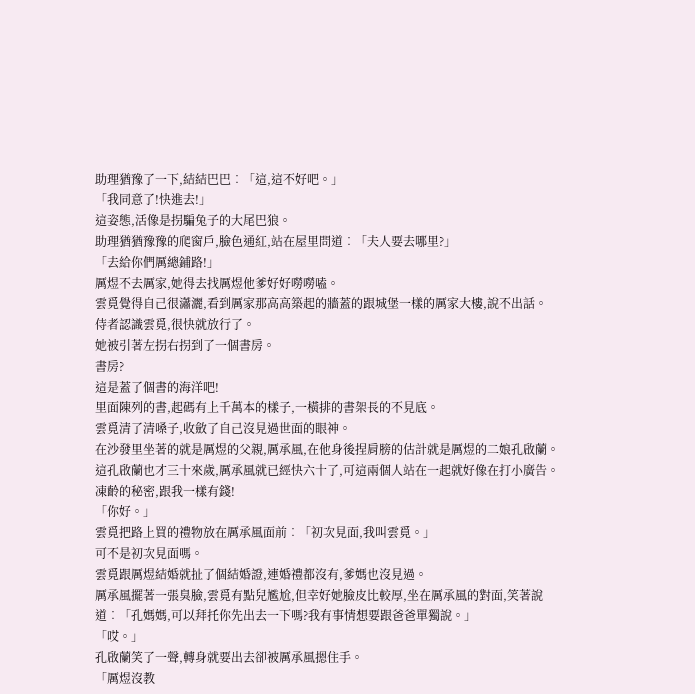助理猶豫了一下,結結巴巴︰「這,這不好吧。」
「我同意了!快進去!」
這姿態,活像是拐騙兔子的大尾巴狼。
助理猶猶豫豫的爬窗戶,臉色通紅,站在屋里問道︰「夫人要去哪里?」
「去給你們厲總鋪路!」
厲煜不去厲家,她得去找厲煜他爹好好嘮嘮嗑。
雲覓覺得自己很瀟灑,看到厲家那高高築起的牆蓋的跟城堡一樣的厲家大樓,說不出話。
侍者認識雲覓,很快就放行了。
她被引著左拐右拐到了一個書房。
書房?
這是蓋了個書的海洋吧!
里面陳列的書,起碼有上千萬本的樣子,一橫排的書架長的不見底。
雲覓清了清嗓子,收斂了自己沒見過世面的眼神。
在沙發里坐著的就是厲煜的父親,厲承風,在他身後捏肩膀的估計就是厲煜的二娘孔啟蘭。
這孔啟蘭也才三十來歲,厲承風就已經快六十了,可這兩個人站在一起就好像在打小廣告。
凍齡的秘密,跟我一樣有錢!
「你好。」
雲覓把路上買的禮物放在厲承風面前︰「初次見面,我叫雲覓。」
可不是初次見面嗎。
雲覓跟厲煜結婚就扯了個結婚證,連婚禮都沒有,爹媽也沒見過。
厲承風擺著一張臭臉,雲覓有點兒尷尬,但幸好她臉皮比較厚,坐在厲承風的對面,笑著說道︰「孔媽媽,可以拜托你先出去一下嗎?我有事情想要跟爸爸單獨說。」
「哎。」
孔啟蘭笑了一聲,轉身就要出去卻被厲承風摁住手。
「厲煜沒教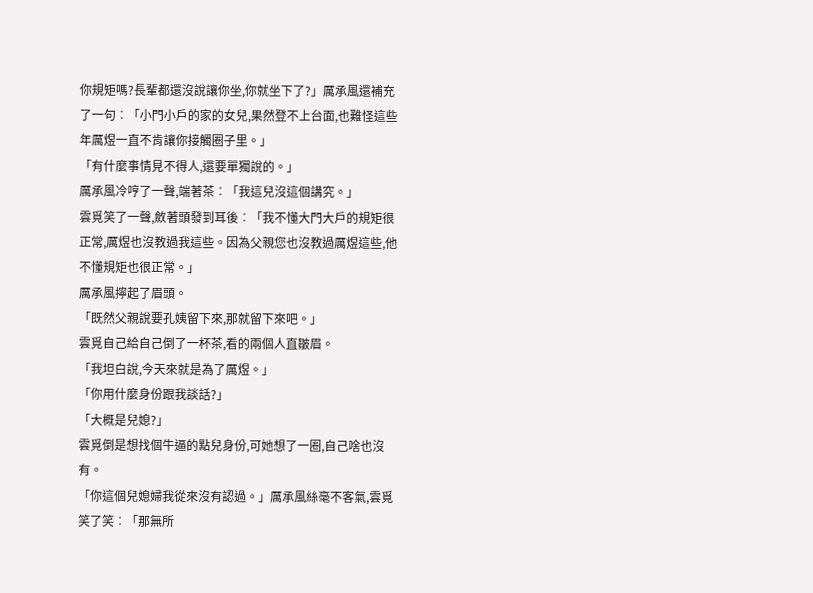你規矩嗎?長輩都還沒說讓你坐,你就坐下了?」厲承風還補充了一句︰「小門小戶的家的女兒,果然登不上台面,也難怪這些年厲煜一直不肯讓你接觸圈子里。」
「有什麼事情見不得人,還要單獨說的。」
厲承風冷哼了一聲,端著茶︰「我這兒沒這個講究。」
雲覓笑了一聲,斂著頭發到耳後︰「我不懂大門大戶的規矩很正常,厲煜也沒教過我這些。因為父親您也沒教過厲煜這些,他不懂規矩也很正常。」
厲承風擰起了眉頭。
「既然父親說要孔姨留下來,那就留下來吧。」
雲覓自己給自己倒了一杯茶,看的兩個人直皺眉。
「我坦白說,今天來就是為了厲煜。」
「你用什麼身份跟我談話?」
「大概是兒媳?」
雲覓倒是想找個牛逼的點兒身份,可她想了一圈,自己啥也沒有。
「你這個兒媳婦我從來沒有認過。」厲承風絲毫不客氣,雲覓笑了笑︰「那無所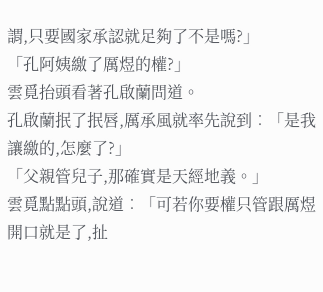謂,只要國家承認就足夠了不是嗎?」
「孔阿姨繳了厲煜的權?」
雲覓抬頭看著孔啟蘭問道。
孔啟蘭抿了抿唇,厲承風就率先說到︰「是我讓繳的,怎麼了?」
「父親管兒子,那確實是天經地義。」
雲覓點點頭,說道︰「可若你要權只管跟厲煜開口就是了,扯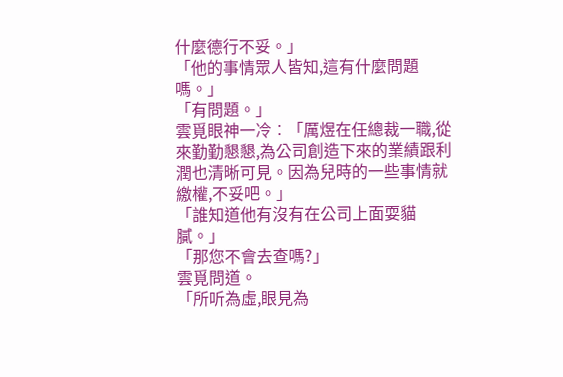什麼德行不妥。」
「他的事情眾人皆知,這有什麼問題嗎。」
「有問題。」
雲覓眼神一冷︰「厲煜在任總裁一職,從來勤勤懇懇,為公司創造下來的業績跟利潤也清晰可見。因為兒時的一些事情就繳權,不妥吧。」
「誰知道他有沒有在公司上面耍貓膩。」
「那您不會去查嗎?」
雲覓問道。
「所听為虛,眼見為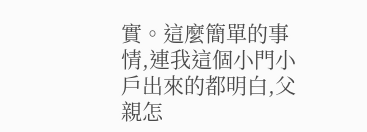實。這麼簡單的事情,連我這個小門小戶出來的都明白,父親怎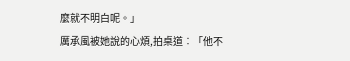麼就不明白呢。」
厲承風被她說的心煩,拍桌道︰「他不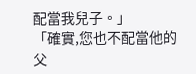配當我兒子。」
「確實,您也不配當他的父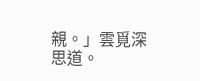親。」雲覓深思道。